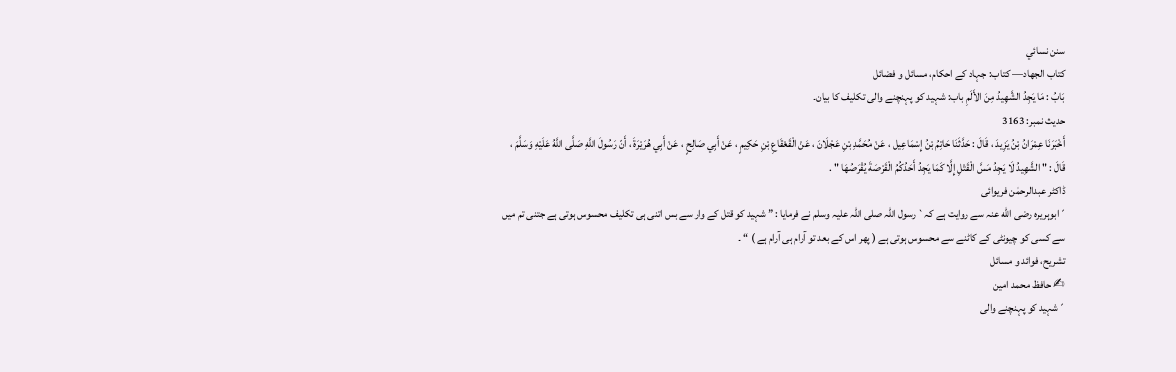سنن نسائي
كتاب الجهاد— کتاب: جہاد کے احکام، مسائل و فضائل
بَابُ : مَا يَجِدُ الشَّهِيدُ مِنَ الأَلَمِ باب: شہید کو پہنچنے والی تکلیف کا بیان۔
حدیث نمبر: 3163
أَخْبَرَنَا عِمْرَانُ بْنُ يَزِيدَ ، قَالَ : حَدَّثَنَا حَاتِمُ بْنُ إِسْمَاعِيل ، عَنْ مُحَمَّدِ بْنِ عَجْلَانَ ، عَنْ الْقَعْقَاعِ بْنِ حَكِيمٍ ، عَنْ أَبِي صَالِحٍ ، عَنْ أَبِي هُرَيْرَةَ ، أَنّ رَسُولَ اللَّهِ صَلَّى اللَّهُ عَلَيْهِ وَسَلَّمَ ، قَالَ : " الشَّهِيدُ لَا يَجِدُ مَسَّ الْقَتْلِ إِلَّا كَمَا يَجِدُ أَحَدُكُمُ الْقَرْصَةَ يُقْرَصُهَا " .
ڈاکٹر عبدالرحمٰن فریوائی
´ابوہریرہ رضی الله عنہ سے روایت ہے کہ` رسول اللہ صلی اللہ علیہ وسلم نے فرمایا : ” شہید کو قتل کے وار سے بس اتنی ہی تکلیف محسوس ہوتی ہے جتنی تم میں سے کسی کو چیونٹی کے کاٹنے سے محسوس ہوتی ہے ( پھر اس کے بعد تو آرام ہی آرام ہے ) “ ۔
تشریح، فوائد و مسائل
✍ حافظ محمد امین
´شہید کو پہنچنے والی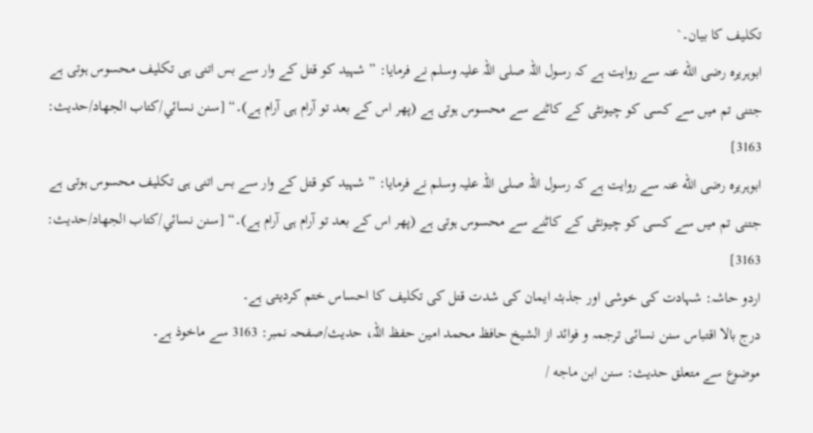تکلیف کا بیان۔`
ابوہریرہ رضی الله عنہ سے روایت ہے کہ رسول اللہ صلی اللہ علیہ وسلم نے فرمایا: ” شہید کو قتل کے وار سے بس اتنی ہی تکلیف محسوس ہوتی ہے جتنی تم میں سے کسی کو چیونٹی کے کاٹنے سے محسوس ہوتی ہے (پھر اس کے بعد تو آرام ہی آرام ہے)۔“ [سنن نسائي/كتاب الجهاد/حدیث: 3163]
ابوہریرہ رضی الله عنہ سے روایت ہے کہ رسول اللہ صلی اللہ علیہ وسلم نے فرمایا: ” شہید کو قتل کے وار سے بس اتنی ہی تکلیف محسوس ہوتی ہے جتنی تم میں سے کسی کو چیونٹی کے کاٹنے سے محسوس ہوتی ہے (پھر اس کے بعد تو آرام ہی آرام ہے)۔“ [سنن نسائي/كتاب الجهاد/حدیث: 3163]
اردو حاشہ: شہادت کی خوشی اور جذبئہ ایمان کی شدت قتل کی تکلیف کا احساس ختم کردیتی ہے۔
درج بالا اقتباس سنن نسائی ترجمہ و فوائد از الشیخ حافظ محمد امین حفظ اللہ، حدیث/صفحہ نمبر: 3163 سے ماخوذ ہے۔
موضوع سے متعلق حدیث: سنن ابن ماجه /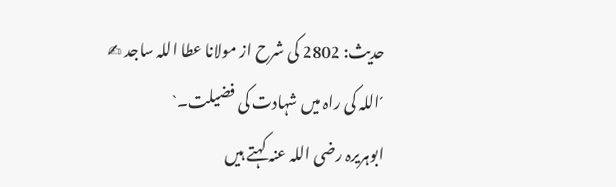حدیث: 2802 کی شرح از مولانا عطا اللہ ساجد ✍
´اللہ کی راہ میں شہادت کی فضیلت۔`
ابوہریرہ رضی اللہ عنہ کہتے ہیں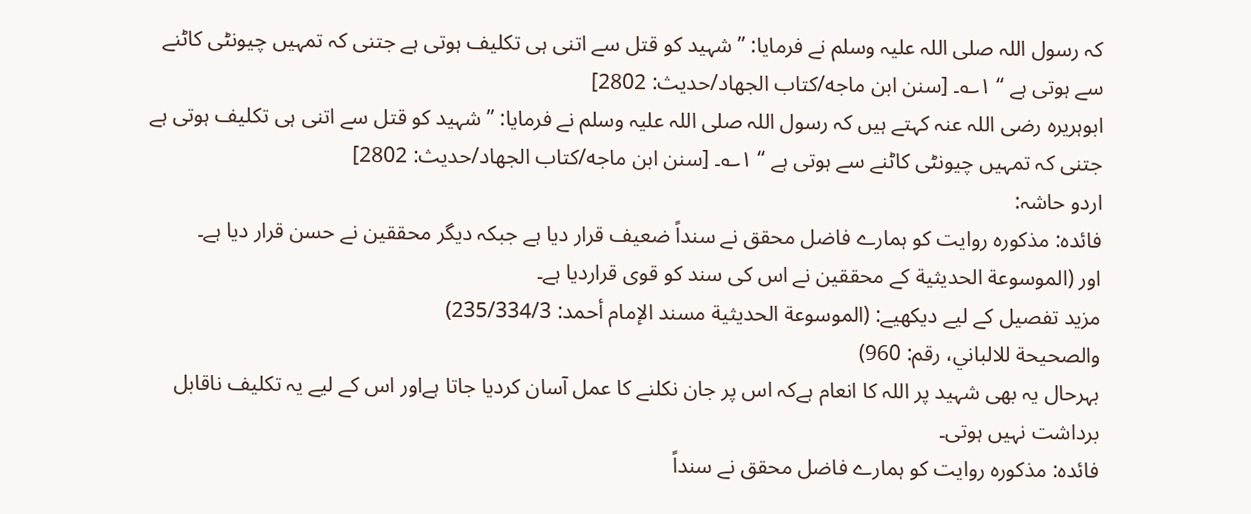کہ رسول اللہ صلی اللہ علیہ وسلم نے فرمایا: ” شہید کو قتل سے اتنی ہی تکلیف ہوتی ہے جتنی کہ تمہیں چیونٹی کاٹنے سے ہوتی ہے “ ۱؎۔ [سنن ابن ماجه/كتاب الجهاد/حدیث: 2802]
ابوہریرہ رضی اللہ عنہ کہتے ہیں کہ رسول اللہ صلی اللہ علیہ وسلم نے فرمایا: ” شہید کو قتل سے اتنی ہی تکلیف ہوتی ہے جتنی کہ تمہیں چیونٹی کاٹنے سے ہوتی ہے “ ۱؎۔ [سنن ابن ماجه/كتاب الجهاد/حدیث: 2802]
اردو حاشہ:
فائدہ: مذکورہ روایت کو ہمارے فاضل محقق نے سنداً ضعیف قرار دیا ہے جبکہ دیگر محققین نے حسن قرار دیا ہے۔
اور (الموسوعة الحديثية کے محققین نے اس کی سند کو قوی قراردیا ہے۔
مزید تفصیل کے لیے دیکھیے: (الموسوعة الحديثية مسند الإمام أحمد: 235/334/3)
والصحيحة للالباني، رقم: 960)
بہرحال یہ بھی شہید پر اللہ کا انعام ہےکہ اس پر جان نکلنے کا عمل آسان کردیا جاتا ہےاور اس کے لیے یہ تکلیف ناقابل برداشت نہیں ہوتی۔
فائدہ: مذکورہ روایت کو ہمارے فاضل محقق نے سنداً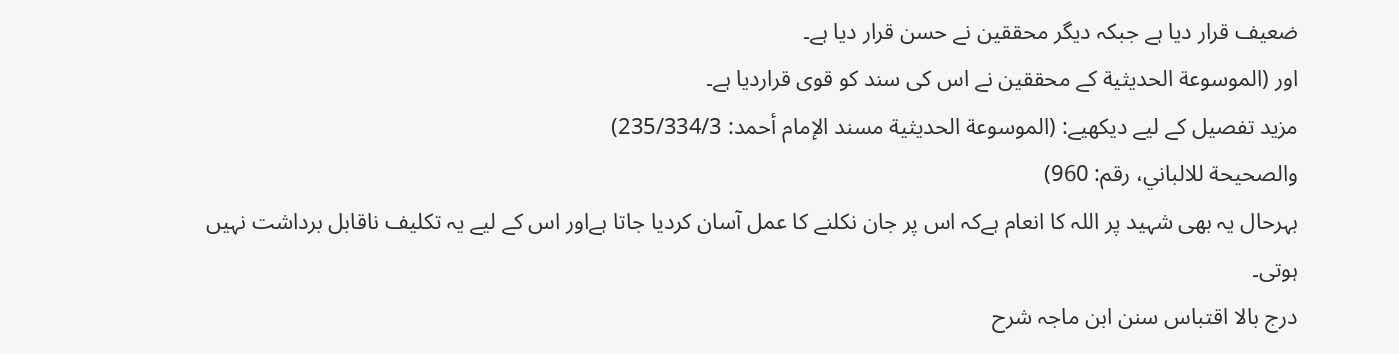ضعیف قرار دیا ہے جبکہ دیگر محققین نے حسن قرار دیا ہے۔
اور (الموسوعة الحديثية کے محققین نے اس کی سند کو قوی قراردیا ہے۔
مزید تفصیل کے لیے دیکھیے: (الموسوعة الحديثية مسند الإمام أحمد: 235/334/3)
والصحيحة للالباني، رقم: 960)
بہرحال یہ بھی شہید پر اللہ کا انعام ہےکہ اس پر جان نکلنے کا عمل آسان کردیا جاتا ہےاور اس کے لیے یہ تکلیف ناقابل برداشت نہیں ہوتی۔
درج بالا اقتباس سنن ابن ماجہ شرح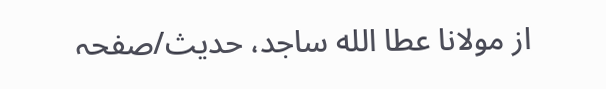از مولانا عطا الله ساجد، حدیث/صفحہ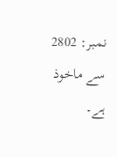نمبر: 2802 سے ماخوذ ہے۔